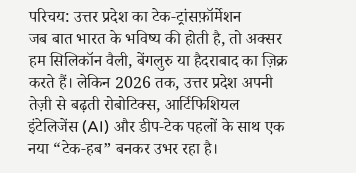परिचय: उत्तर प्रदेश का टेक‑ट्रांसफ़ॉर्मेशन
जब बात भारत के भविष्य की होती है, तो अक्सर हम सिलिकॉन वैली, बेंगलुरु या हैदराबाद का ज़िक्र करते हैं। लेकिन 2026 तक, उत्तर प्रदेश अपनी तेज़ी से बढ़ती रोबोटिक्स, आर्टिफिशियल इंटेलिजेंस (AI) और डीप‑टेक पहलों के साथ एक नया “टेक‑हब” बनकर उभर रहा है।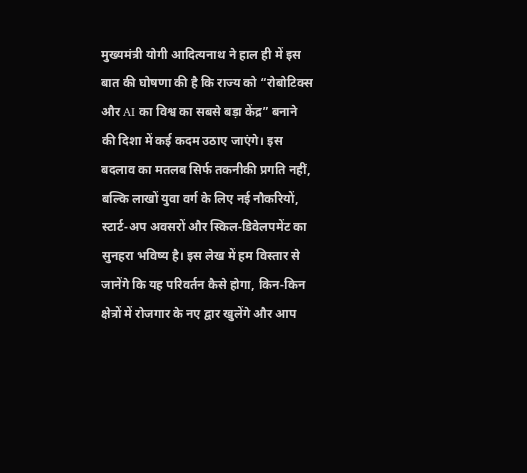मुख्यमंत्री योगी आदित्यनाथ ने हाल ही में इस बात की घोषणा की है कि राज्य को “रोबोटिक्स और AI का विश्व का सबसे बड़ा केंद्र” बनाने की दिशा में कई कदम उठाए जाएंगे। इस बदलाव का मतलब सिर्फ तकनीकी प्रगति नहीं, बल्कि लाखों युवा वर्ग के लिए नई नौकरियों, स्टार्ट‑अप अवसरों और स्किल‑डिवेलपमेंट का सुनहरा भविष्य है। इस लेख में हम विस्तार से जानेंगे कि यह परिवर्तन कैसे होगा, किन‑किन क्षेत्रों में रोजगार के नए द्वार खुलेंगे और आप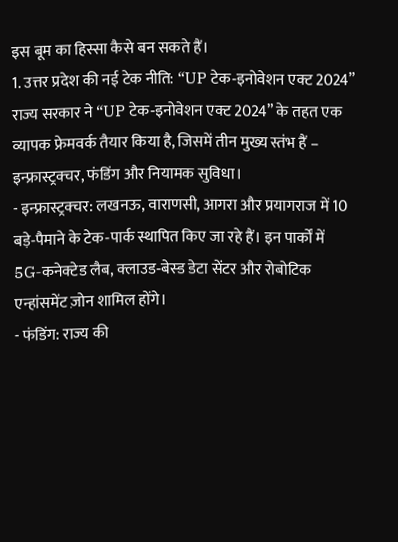इस बूम का हिस्सा कैसे बन सकते हैं।
1. उत्तर प्रदेश की नई टेक नीति: “UP टेक‑इनोवेशन एक्ट 2024”
राज्य सरकार ने “UP टेक‑इनोवेशन एक्ट 2024” के तहत एक व्यापक फ्रेमवर्क तैयार किया है, जिसमें तीन मुख्य स्तंभ हैं – इन्फ्रास्ट्रक्चर, फंडिंग और नियामक सुविधा।
- इन्फ्रास्ट्रक्चर: लखनऊ, वाराणसी, आगरा और प्रयागराज में 10 बड़े‑पैमाने के टेक‑पार्क स्थापित किए जा रहे हैं। इन पार्कों में 5G‑कनेक्टेड लैब, क्लाउड‑बेस्ड डेटा सेंटर और रोबोटिक एन्हांसमेंट ज़ोन शामिल होंगे।
- फंडिंग: राज्य की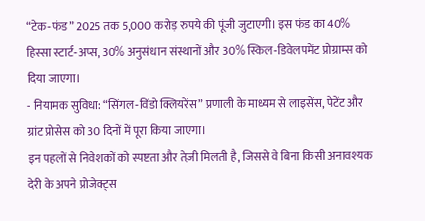“टेक‑फंड” 2025 तक 5,000 करोड़ रुपये की पूंजी जुटाएगी। इस फंड का 40% हिस्सा स्टार्ट‑अप्स, 30% अनुसंधान संस्थानों और 30% स्किल‑डिवेलपमेंट प्रोग्राम्स को दिया जाएगा।
- नियामक सुविधा: “सिंगल‑विंडो क्लियरेंस” प्रणाली के माध्यम से लाइसेंस, पेटेंट और ग्रांट प्रोसेस को 30 दिनों में पूरा किया जाएगा।
इन पहलों से निवेशकों को स्पष्टता और तेज़ी मिलती है, जिससे वे बिना किसी अनावश्यक देरी के अपने प्रोजेक्ट्स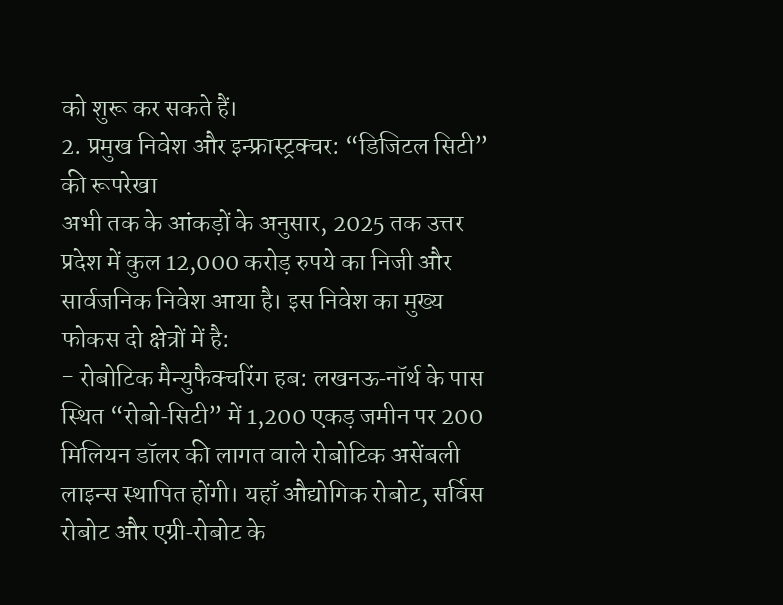को शुरू कर सकते हैं।
2. प्रमुख निवेश और इन्फ्रास्ट्रक्चर: “डिजिटल सिटी” की रूपरेखा
अभी तक के आंकड़ों के अनुसार, 2025 तक उत्तर प्रदेश में कुल 12,000 करोड़ रुपये का निजी और सार्वजनिक निवेश आया है। इस निवेश का मुख्य फोकस दो क्षेत्रों में है:
- रोबोटिक मैन्युफैक्चरिंग हब: लखनऊ‑नॉर्थ के पास स्थित “रोबो‑सिटी” में 1,200 एकड़ जमीन पर 200 मिलियन डॉलर की लागत वाले रोबोटिक असेंबली लाइन्स स्थापित होंगी। यहाँ औद्योगिक रोबोट, सर्विस रोबोट और एग्री‑रोबोट के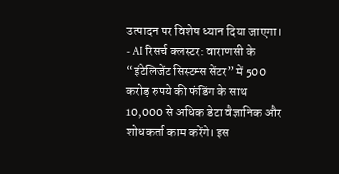उत्पादन पर विशेष ध्यान दिया जाएगा।
- AI रिसर्च क्लस्टर: वाराणसी के “इंटेलिजेंट सिस्टम्स सेंटर” में 500 करोड़ रुपये की फंडिंग के साथ 10,000 से अधिक डेटा वैज्ञानिक और शोधकर्ता काम करेंगे। इस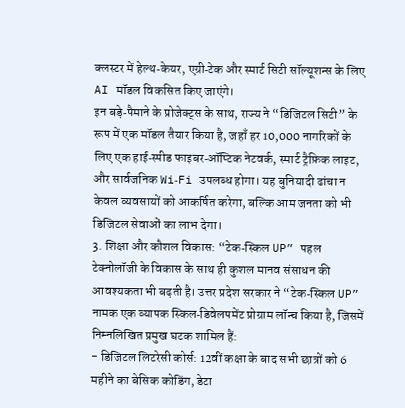क्लस्टर में हेल्थ‑केयर, एग्री‑टेक और स्मार्ट सिटी सॉल्यूशन्स के लिए AI मॉडल विकसित किए जाएंगे।
इन बड़े‑पैमाने के प्रोजेक्ट्स के साथ, राज्य ने “डिजिटल सिटी” के रूप में एक मॉडल तैयार किया है, जहाँ हर 10,000 नागरिकों के लिए एक हाई‑स्पीड फाइबर‑ऑप्टिक नेटवर्क, स्मार्ट ट्रैफ़िक लाइट, और सार्वजनिक Wi‑Fi उपलब्ध होगा। यह बुनियादी ढांचा न केवल व्यवसायों को आकर्षित करेगा, बल्कि आम जनता को भी डिजिटल सेवाओं का लाभ देगा।
3. शिक्षा और कौशल विकास: “टेक‑स्किल UP” पहल
टेक्नोलॉजी के विकास के साथ ही कुशल मानव संसाधन की आवश्यकता भी बढ़ती है। उत्तर प्रदेश सरकार ने “टेक‑स्किल UP” नामक एक व्यापक स्किल‑डिवेलपमेंट प्रोग्राम लॉन्च किया है, जिसमें निम्नलिखित प्रमुख घटक शामिल हैं:
- डिजिटल लिटरेसी कोर्स: 12वीं कक्षा के बाद सभी छात्रों को 6 महीने का बेसिक कोडिंग, डेटा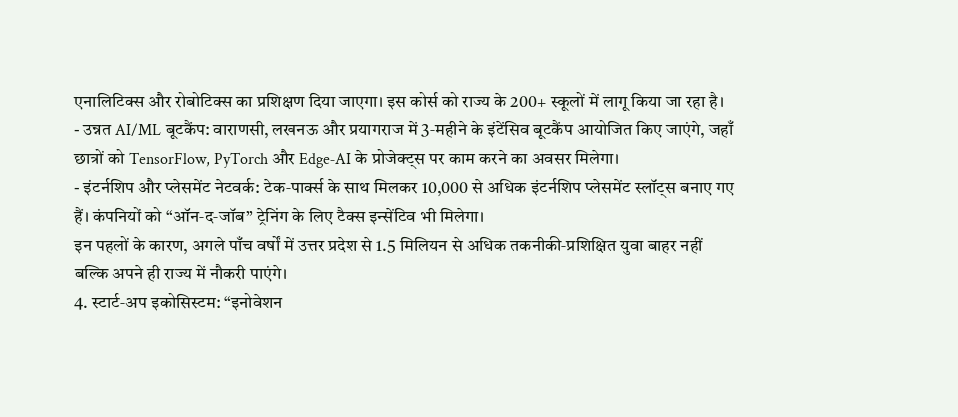एनालिटिक्स और रोबोटिक्स का प्रशिक्षण दिया जाएगा। इस कोर्स को राज्य के 200+ स्कूलों में लागू किया जा रहा है।
- उन्नत AI/ML बूटकैंप: वाराणसी, लखनऊ और प्रयागराज में 3‑महीने के इंटेंसिव बूटकैंप आयोजित किए जाएंगे, जहाँ छात्रों को TensorFlow, PyTorch और Edge‑AI के प्रोजेक्ट्स पर काम करने का अवसर मिलेगा।
- इंटर्नशिप और प्लेसमेंट नेटवर्क: टेक‑पार्क्स के साथ मिलकर 10,000 से अधिक इंटर्नशिप प्लेसमेंट स्लॉट्स बनाए गए हैं। कंपनियों को “ऑन‑द‑जॉब” ट्रेनिंग के लिए टैक्स इन्सेंटिव भी मिलेगा।
इन पहलों के कारण, अगले पाँच वर्षों में उत्तर प्रदेश से 1.5 मिलियन से अधिक तकनीकी‑प्रशिक्षित युवा बाहर नहीं बल्कि अपने ही राज्य में नौकरी पाएंगे।
4. स्टार्ट‑अप इकोसिस्टम: “इनोवेशन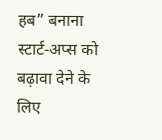हब” बनाना
स्टार्ट‑अप्स को बढ़ावा देने के लिए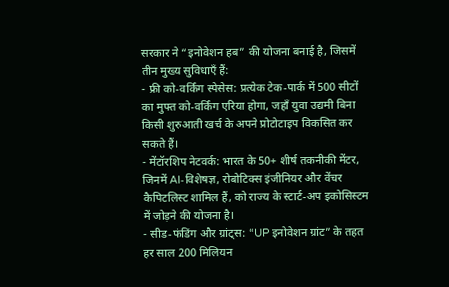सरकार ने “इनोवेशन हब” की योजना बनाई है, जिसमें तीन मुख्य सुविधाएँ हैं:
- फ्री को‑वर्किंग स्पेसेस: प्रत्येक टेक‑पार्क में 500 सीटों का मुफ्त को‑वर्किंग एरिया होगा, जहाँ युवा उद्यमी बिना किसी शुरुआती खर्च के अपने प्रोटोटाइप विकसित कर सकते हैं।
- मेंटॉरशिप नेटवर्क: भारत के 50+ शीर्ष तकनीकी मेंटर, जिनमें AI‑विशेषज्ञ, रोबोटिक्स इंजीनियर और वेंचर कैपिटलिस्ट शामिल हैं, को राज्य के स्टार्ट‑अप इकोसिस्टम में जोड़ने की योजना है।
- सीड‑फंडिंग और ग्रांट्स: “UP इनोवेशन ग्रांट” के तहत हर साल 200 मिलियन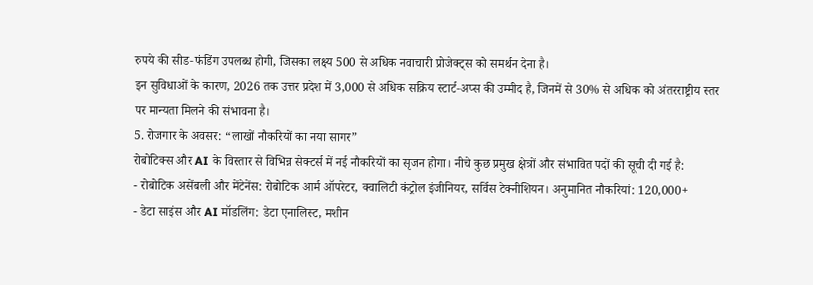रुपये की सीड‑फंडिंग उपलब्ध होगी, जिसका लक्ष्य 500 से अधिक नवाचारी प्रोजेक्ट्स को समर्थन देना है।
इन सुविधाओं के कारण, 2026 तक उत्तर प्रदेश में 3,000 से अधिक सक्रिय स्टार्ट‑अप्स की उम्मीद है, जिनमें से 30% से अधिक को अंतरराष्ट्रीय स्तर पर मान्यता मिलने की संभावना है।
5. रोजगार के अवसर: “लाखों नौकरियों का नया सागर”
रोबोटिक्स और AI के विस्तार से विभिन्न सेक्टर्स में नई नौकरियों का सृजन होगा। नीचे कुछ प्रमुख क्षेत्रों और संभावित पदों की सूची दी गई है:
- रोबोटिक असेंबली और मेंटेनेंस: रोबोटिक आर्म ऑपरेटर, क्वालिटी कंट्रोल इंजीनियर, सर्विस टेक्नीशियन। अनुमानित नौकरियां: 120,000+
- डेटा साइंस और AI मॉडलिंग: डेटा एनालिस्ट, मशीन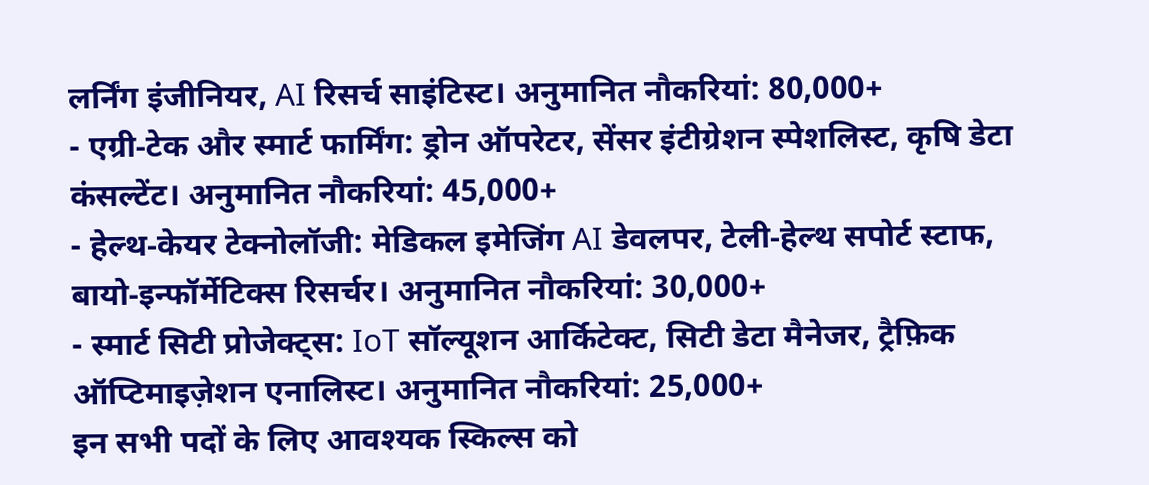लर्निंग इंजीनियर, AI रिसर्च साइंटिस्ट। अनुमानित नौकरियां: 80,000+
- एग्री‑टेक और स्मार्ट फार्मिंग: ड्रोन ऑपरेटर, सेंसर इंटीग्रेशन स्पेशलिस्ट, कृषि डेटा कंसल्टेंट। अनुमानित नौकरियां: 45,000+
- हेल्थ‑केयर टेक्नोलॉजी: मेडिकल इमेजिंग AI डेवलपर, टेली‑हेल्थ सपोर्ट स्टाफ, बायो‑इन्फॉर्मेटिक्स रिसर्चर। अनुमानित नौकरियां: 30,000+
- स्मार्ट सिटी प्रोजेक्ट्स: IoT सॉल्यूशन आर्किटेक्ट, सिटी डेटा मैनेजर, ट्रैफ़िक ऑप्टिमाइज़ेशन एनालिस्ट। अनुमानित नौकरियां: 25,000+
इन सभी पदों के लिए आवश्यक स्किल्स को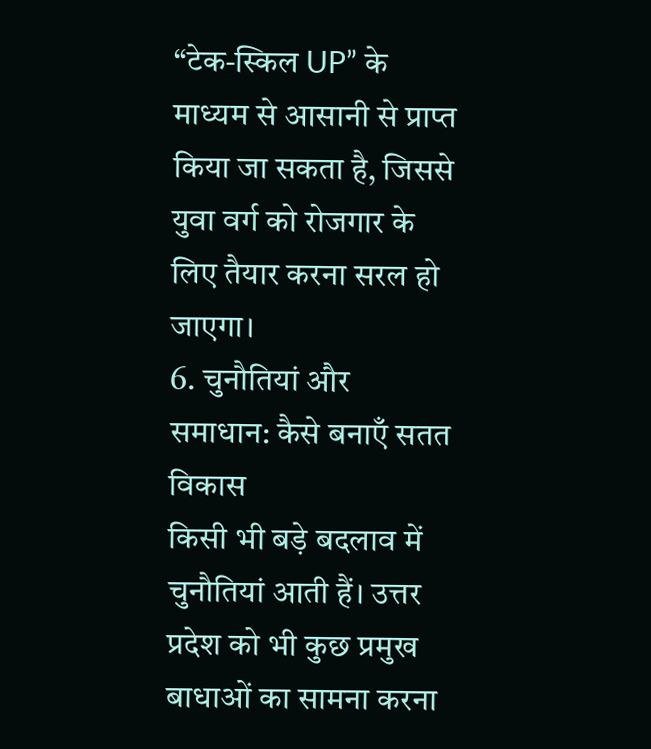“टेक‑स्किल UP” के माध्यम से आसानी से प्राप्त किया जा सकता है, जिससे युवा वर्ग को रोजगार के लिए तैयार करना सरल हो जाएगा।
6. चुनौतियां और समाधान: कैसे बनाएँ सतत विकास
किसी भी बड़े बदलाव में चुनौतियां आती हैं। उत्तर प्रदेश को भी कुछ प्रमुख बाधाओं का सामना करना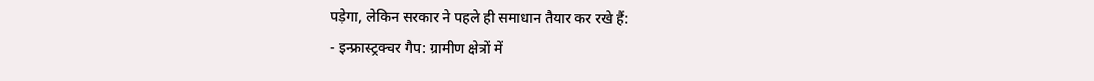पड़ेगा, लेकिन सरकार ने पहले ही समाधान तैयार कर रखे हैं:
- इन्फ्रास्ट्रक्चर गैप: ग्रामीण क्षेत्रों में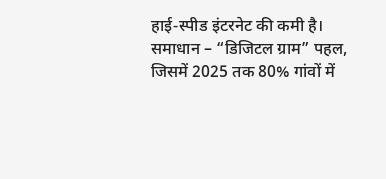हाई‑स्पीड इंटरनेट की कमी है। समाधान – “डिजिटल ग्राम” पहल, जिसमें 2025 तक 80% गांवों में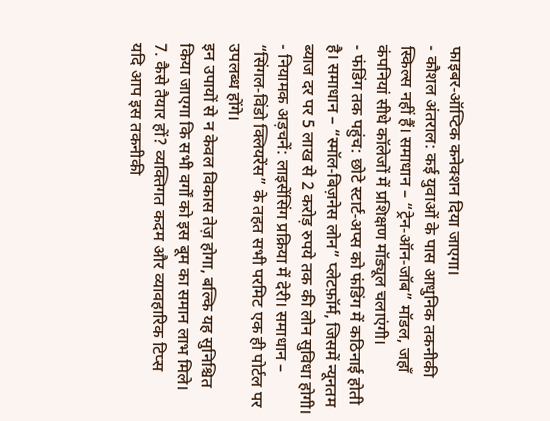फाइबर‑ऑप्टिक कनेक्शन दिया जाएगा।
- कौशल अंतराल: कई युवाओं के पास आधुनिक तकनीकी स्किल्स नहीं हैं। समाधान – “ट्रेन‑ऑन‑जॉब” मॉडल, जहाँ कंपनियां सीधे कॉलेजों में प्रशिक्षण मॉड्यूल चलाएंगी।
- फंडिंग तक पहुंच: छोटे स्टार्ट‑अप्स को फंडिंग में कठिनाई होती है। समाधान – “स्मॉल‑बिज़नेस लोन” प्लेटफ़ॉर्म, जिसमें न्यूनतम ब्याज दर पर 5 लाख से 2 करोड़ रुपये तक की लोन सुविधा होगी।
- नियामक अड़चनें: लाइसेंसिंग प्रक्रिया में देरी। समाधान – “सिंगल‑विंडो क्लियरेंस” के तहत सभी परमिट एक ही पोर्टल पर उपलब्ध होंगे।
इन उपायों से न केवल विकास तेज़ होगा, बल्कि यह सुनिश्चित किया जाएगा कि सभी वर्गों को इस बूम का समान लाभ मिले।
7. कैसे तैयार हों? व्यक्तिगत कदम और व्यावहारिक टिप्स
यदि आप इस तकनीकी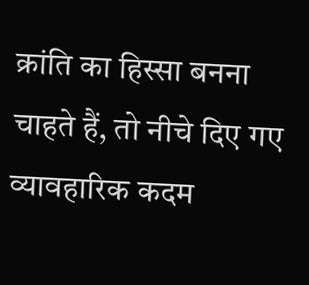क्रांति का हिस्सा बनना चाहते हैं, तो नीचे दिए गए व्यावहारिक कदम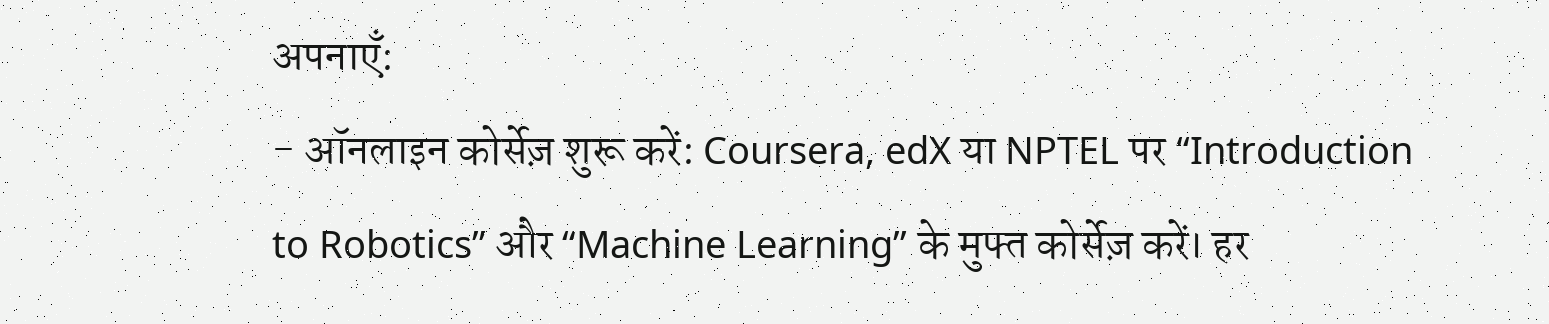अपनाएँ:
- ऑनलाइन कोर्सेज़ शुरू करें: Coursera, edX या NPTEL पर “Introduction to Robotics” और “Machine Learning” के मुफ्त कोर्सेज़ करें। हर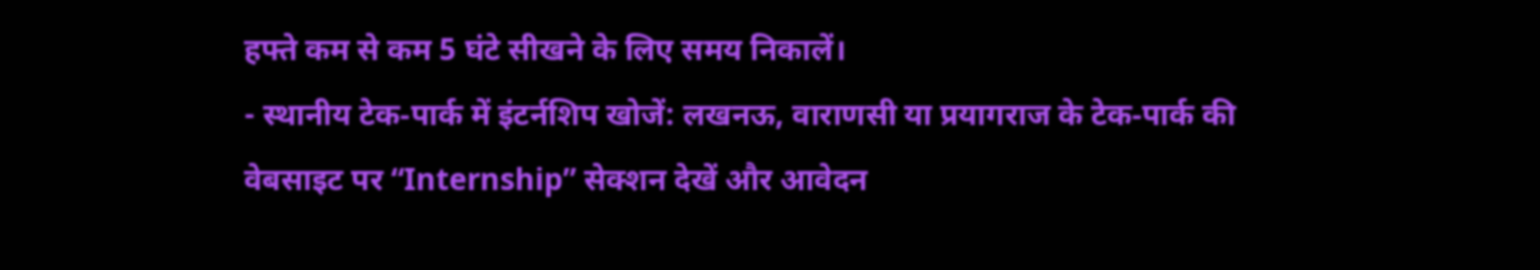हफ्ते कम से कम 5 घंटे सीखने के लिए समय निकालें।
- स्थानीय टेक‑पार्क में इंटर्नशिप खोजें: लखनऊ, वाराणसी या प्रयागराज के टेक‑पार्क की वेबसाइट पर “Internship” सेक्शन देखें और आवेदन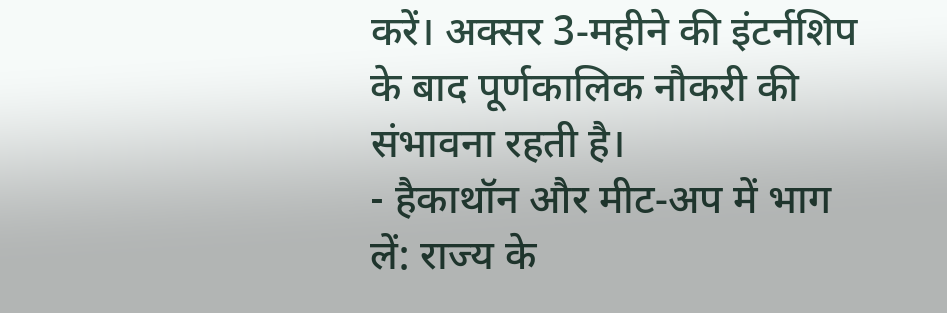करें। अक्सर 3‑महीने की इंटर्नशिप के बाद पूर्णकालिक नौकरी की संभावना रहती है।
- हैकाथॉन और मीट‑अप में भाग लें: राज्य के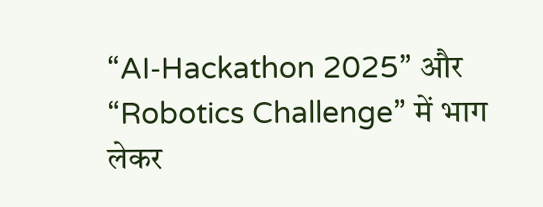“AI‑Hackathon 2025” और “Robotics Challenge” में भाग लेकर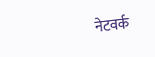नेटवर्क